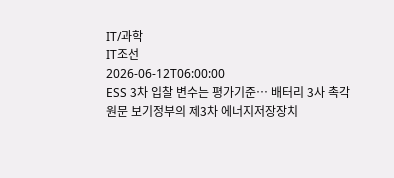IT/과학
IT조선
2026-06-12T06:00:00
ESS 3차 입찰 변수는 평가기준… 배터리 3사 촉각
원문 보기정부의 제3차 에너지저장장치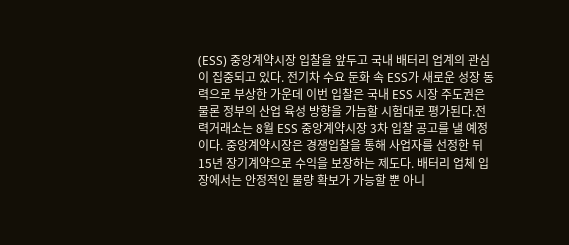(ESS) 중앙계약시장 입찰을 앞두고 국내 배터리 업계의 관심이 집중되고 있다. 전기차 수요 둔화 속 ESS가 새로운 성장 동력으로 부상한 가운데 이번 입찰은 국내 ESS 시장 주도권은 물론 정부의 산업 육성 방향을 가늠할 시험대로 평가된다.전력거래소는 8월 ESS 중앙계약시장 3차 입찰 공고를 낼 예정이다. 중앙계약시장은 경쟁입찰을 통해 사업자를 선정한 뒤 15년 장기계약으로 수익을 보장하는 제도다. 배터리 업체 입장에서는 안정적인 물량 확보가 가능할 뿐 아니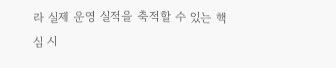라 실제 운영 실적을 축적할 수 있는 핵심 시